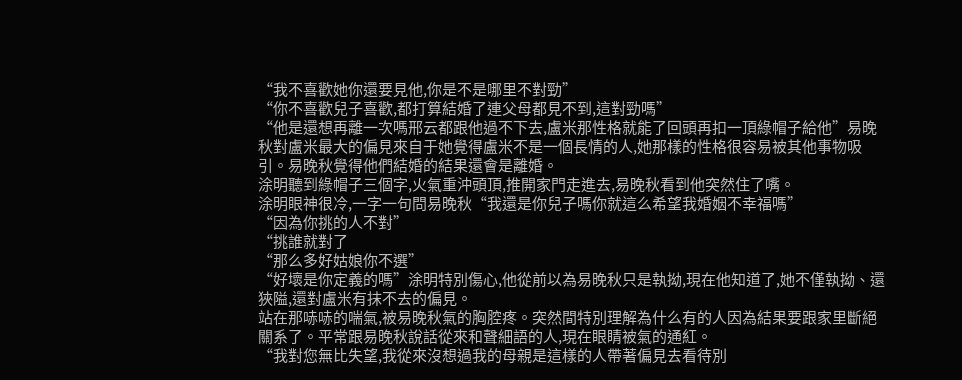“我不喜歡她你還要見他,你是不是哪里不對勁”
“你不喜歡兒子喜歡,都打算結婚了連父母都見不到,這對勁嗎”
“他是還想再離一次嗎邢云都跟他過不下去,盧米那性格就能了回頭再扣一頂綠帽子給他”易晚秋對盧米最大的偏見來自于她覺得盧米不是一個長情的人,她那樣的性格很容易被其他事物吸引。易晚秋覺得他們結婚的結果還會是離婚。
涂明聽到綠帽子三個字,火氣重沖頭頂,推開家門走進去,易晚秋看到他突然住了嘴。
涂明眼神很冷,一字一句問易晚秋“我還是你兒子嗎你就這么希望我婚姻不幸福嗎”
“因為你挑的人不對”
“挑誰就對了
“那么多好姑娘你不選”
“好壞是你定義的嗎”涂明特別傷心,他從前以為易晚秋只是執拗,現在他知道了,她不僅執拗、還狹隘,還對盧米有抹不去的偏見。
站在那哧哧的喘氣,被易晚秋氣的胸腔疼。突然間特別理解為什么有的人因為結果要跟家里斷絕關系了。平常跟易晚秋說話從來和聲細語的人,現在眼睛被氣的通紅。
“我對您無比失望,我從來沒想過我的母親是這樣的人帶著偏見去看待別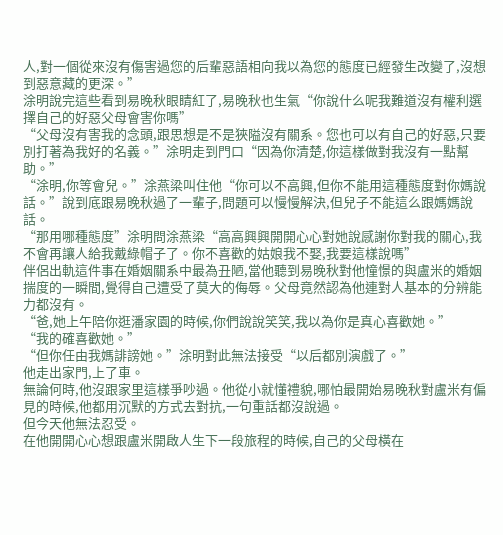人,對一個從來沒有傷害過您的后輩惡語相向我以為您的態度已經發生改變了,沒想到惡意藏的更深。”
涂明說完這些看到易晚秋眼睛紅了,易晚秋也生氣“你說什么呢我難道沒有權利選擇自己的好惡父母會害你嗎”
“父母沒有害我的念頭,跟思想是不是狹隘沒有關系。您也可以有自己的好惡,只要別打著為我好的名義。”涂明走到門口“因為你清楚,你這樣做對我沒有一點幫助。”
“涂明,你等會兒。”涂燕梁叫住他“你可以不高興,但你不能用這種態度對你媽說話。”說到底跟易晚秋過了一輩子,問題可以慢慢解決,但兒子不能這么跟媽媽說話。
“那用哪種態度”涂明問涂燕梁“高高興興開開心心對她說感謝你對我的關心,我不會再讓人給我戴綠帽子了。你不喜歡的姑娘我不娶,我要這樣說嗎”
伴侶出軌這件事在婚姻關系中最為丑陋,當他聽到易晚秋對他憧憬的與盧米的婚姻揣度的一瞬間,覺得自己遭受了莫大的侮辱。父母竟然認為他連對人基本的分辨能力都沒有。
“爸,她上午陪你逛潘家園的時候,你們說說笑笑,我以為你是真心喜歡她。”
“我的確喜歡她。”
“但你任由我媽誹謗她。”涂明對此無法接受“以后都別演戲了。”
他走出家門,上了車。
無論何時,他沒跟家里這樣爭吵過。他從小就懂禮貌,哪怕最開始易晚秋對盧米有偏見的時候,他都用沉默的方式去對抗,一句重話都沒說過。
但今天他無法忍受。
在他開開心心想跟盧米開啟人生下一段旅程的時候,自己的父母橫在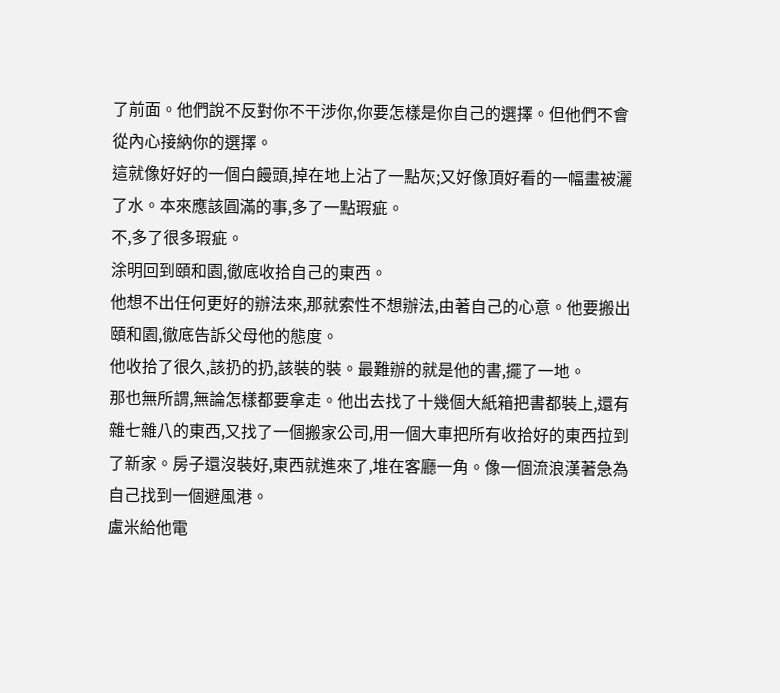了前面。他們說不反對你不干涉你,你要怎樣是你自己的選擇。但他們不會從內心接納你的選擇。
這就像好好的一個白饅頭,掉在地上沾了一點灰;又好像頂好看的一幅畫被灑了水。本來應該圓滿的事,多了一點瑕疵。
不,多了很多瑕疵。
涂明回到頤和園,徹底收拾自己的東西。
他想不出任何更好的辦法來,那就索性不想辦法,由著自己的心意。他要搬出頤和園,徹底告訴父母他的態度。
他收拾了很久,該扔的扔,該裝的裝。最難辦的就是他的書,擺了一地。
那也無所謂,無論怎樣都要拿走。他出去找了十幾個大紙箱把書都裝上,還有雜七雜八的東西,又找了一個搬家公司,用一個大車把所有收拾好的東西拉到了新家。房子還沒裝好,東西就進來了,堆在客廳一角。像一個流浪漢著急為自己找到一個避風港。
盧米給他電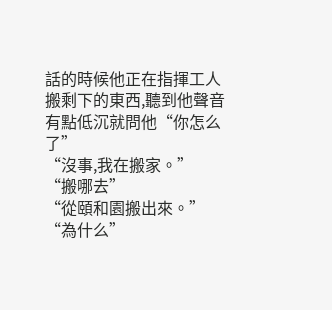話的時候他正在指揮工人搬剩下的東西,聽到他聲音有點低沉就問他“你怎么了”
“沒事,我在搬家。”
“搬哪去”
“從頤和園搬出來。”
“為什么”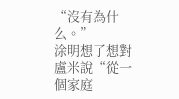“沒有為什么。”
涂明想了想對盧米說“從一個家庭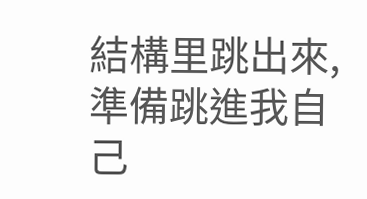結構里跳出來,準備跳進我自己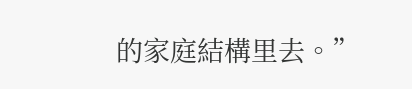的家庭結構里去。”